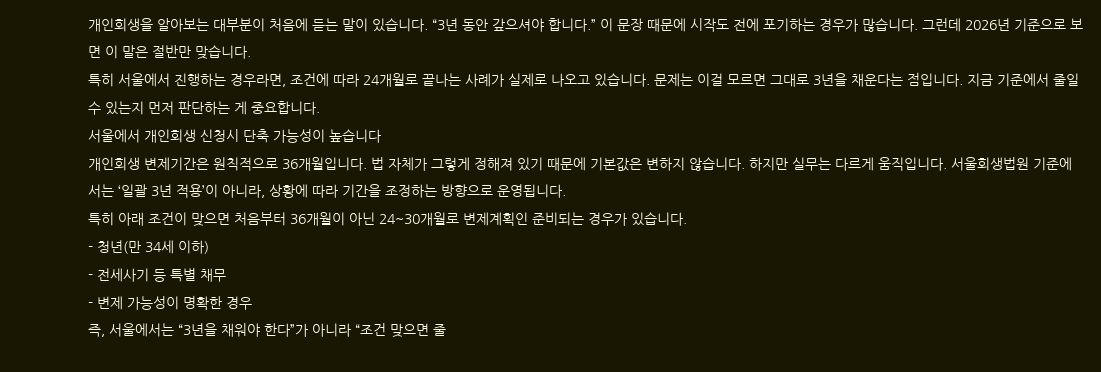개인회생을 알아보는 대부분이 처음에 듣는 말이 있습니다. “3년 동안 갚으셔야 합니다.” 이 문장 때문에 시작도 전에 포기하는 경우가 많습니다. 그런데 2026년 기준으로 보면 이 말은 절반만 맞습니다.
특히 서울에서 진행하는 경우라면, 조건에 따라 24개월로 끝나는 사례가 실제로 나오고 있습니다. 문제는 이걸 모르면 그대로 3년을 채운다는 점입니다. 지금 기준에서 줄일 수 있는지 먼저 판단하는 게 중요합니다.
서울에서 개인회생 신청시 단축 가능성이 높습니다
개인회생 변제기간은 원칙적으로 36개월입니다. 법 자체가 그렇게 정해져 있기 때문에 기본값은 변하지 않습니다. 하지만 실무는 다르게 움직입니다. 서울회생법원 기준에서는 ‘일괄 3년 적용’이 아니라, 상황에 따라 기간을 조정하는 방향으로 운영됩니다.
특히 아래 조건이 맞으면 처음부터 36개월이 아닌 24~30개월로 변제계획인 준비되는 경우가 있습니다.
- 청년(만 34세 이하)
- 전세사기 등 특별 채무
- 변제 가능성이 명확한 경우
즉, 서울에서는 “3년을 채워야 한다”가 아니라 “조건 맞으면 줄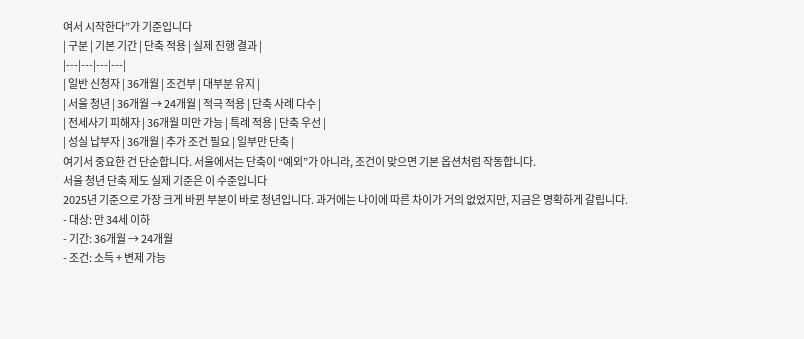여서 시작한다”가 기준입니다
| 구분 | 기본 기간 | 단축 적용 | 실제 진행 결과 |
|---|---|---|---|
| 일반 신청자 | 36개월 | 조건부 | 대부분 유지 |
| 서울 청년 | 36개월 → 24개월 | 적극 적용 | 단축 사례 다수 |
| 전세사기 피해자 | 36개월 미만 가능 | 특례 적용 | 단축 우선 |
| 성실 납부자 | 36개월 | 추가 조건 필요 | 일부만 단축 |
여기서 중요한 건 단순합니다. 서울에서는 단축이 “예외”가 아니라, 조건이 맞으면 기본 옵션처럼 작동합니다.
서울 청년 단축 제도 실제 기준은 이 수준입니다
2025년 기준으로 가장 크게 바뀐 부분이 바로 청년입니다. 과거에는 나이에 따른 차이가 거의 없었지만, 지금은 명확하게 갈립니다.
- 대상: 만 34세 이하
- 기간: 36개월 → 24개월
- 조건: 소득 + 변제 가능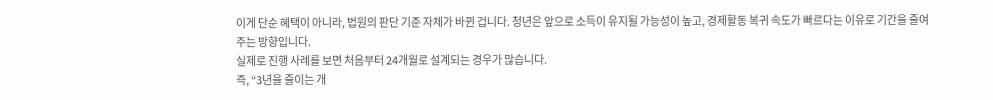이게 단순 혜택이 아니라, 법원의 판단 기준 자체가 바뀐 겁니다. 청년은 앞으로 소득이 유지될 가능성이 높고, 경제활동 복귀 속도가 빠르다는 이유로 기간을 줄여주는 방향입니다.
실제로 진행 사례를 보면 처음부터 24개월로 설계되는 경우가 많습니다.
즉, “3년을 줄이는 개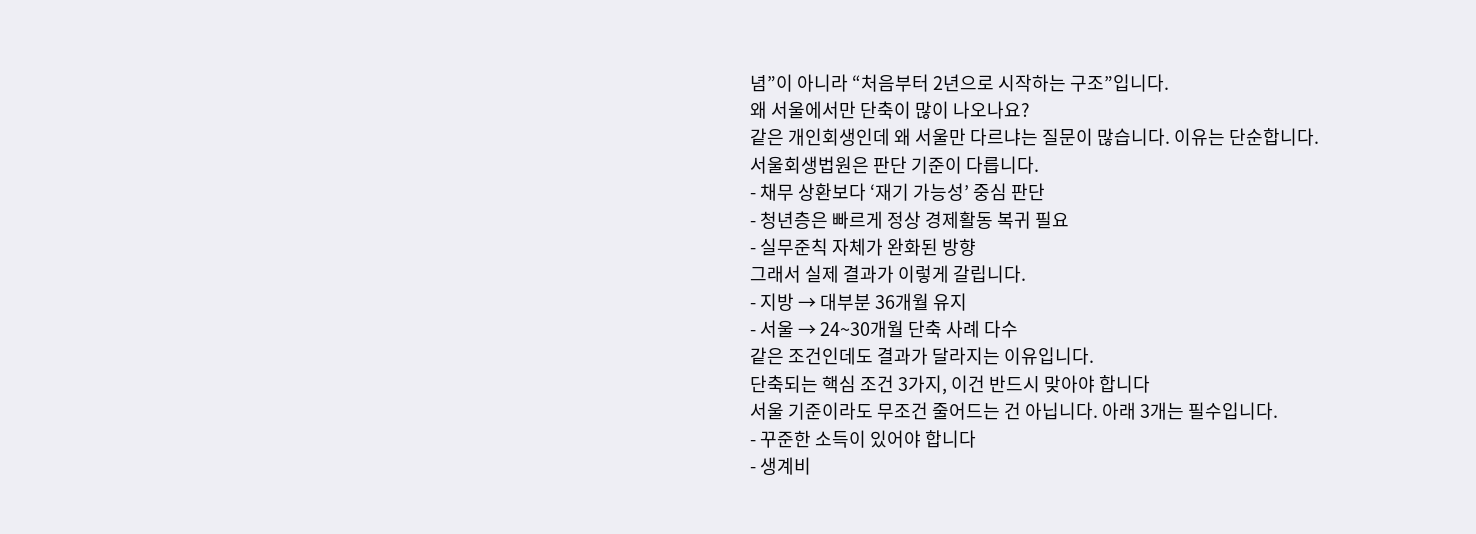념”이 아니라 “처음부터 2년으로 시작하는 구조”입니다.
왜 서울에서만 단축이 많이 나오나요?
같은 개인회생인데 왜 서울만 다르냐는 질문이 많습니다. 이유는 단순합니다.
서울회생법원은 판단 기준이 다릅니다.
- 채무 상환보다 ‘재기 가능성’ 중심 판단
- 청년층은 빠르게 정상 경제활동 복귀 필요
- 실무준칙 자체가 완화된 방향
그래서 실제 결과가 이렇게 갈립니다.
- 지방 → 대부분 36개월 유지
- 서울 → 24~30개월 단축 사례 다수
같은 조건인데도 결과가 달라지는 이유입니다.
단축되는 핵심 조건 3가지, 이건 반드시 맞아야 합니다
서울 기준이라도 무조건 줄어드는 건 아닙니다. 아래 3개는 필수입니다.
- 꾸준한 소득이 있어야 합니다
- 생계비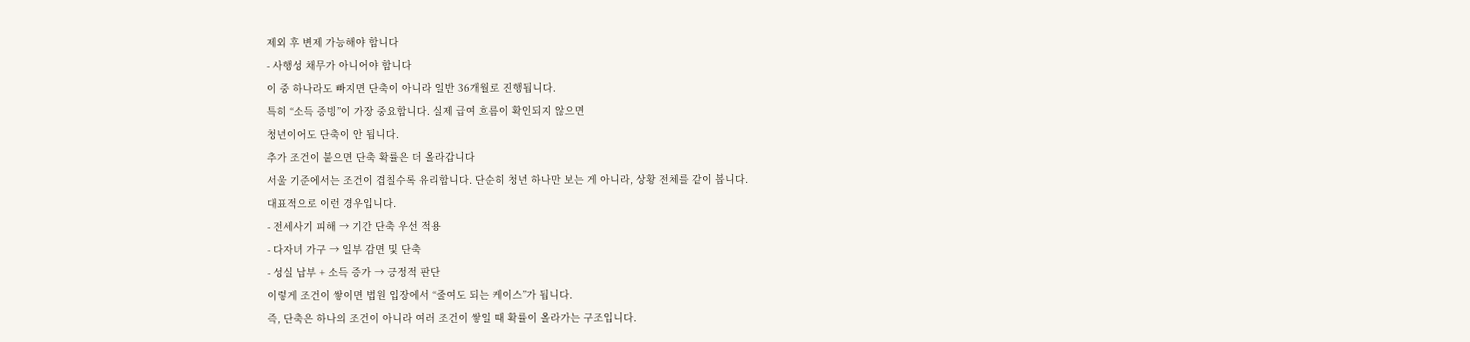제외 후 변제 가능해야 합니다
- 사행성 채무가 아니어야 합니다
이 중 하나라도 빠지면 단축이 아니라 일반 36개월로 진행됩니다.
특히 “소득 증빙”이 가장 중요합니다. 실제 급여 흐름이 확인되지 않으면
청년이어도 단축이 안 됩니다.
추가 조건이 붙으면 단축 확률은 더 올라갑니다
서울 기준에서는 조건이 겹칠수록 유리합니다. 단순히 청년 하나만 보는 게 아니라, 상황 전체를 같이 봅니다.
대표적으로 이런 경우입니다.
- 전세사기 피해 → 기간 단축 우선 적용
- 다자녀 가구 → 일부 감면 및 단축
- 성실 납부 + 소득 증가 → 긍정적 판단
이렇게 조건이 쌓이면 법원 입장에서 “줄여도 되는 케이스”가 됩니다.
즉, 단축은 하나의 조건이 아니라 여러 조건이 쌓일 때 확률이 올라가는 구조입니다.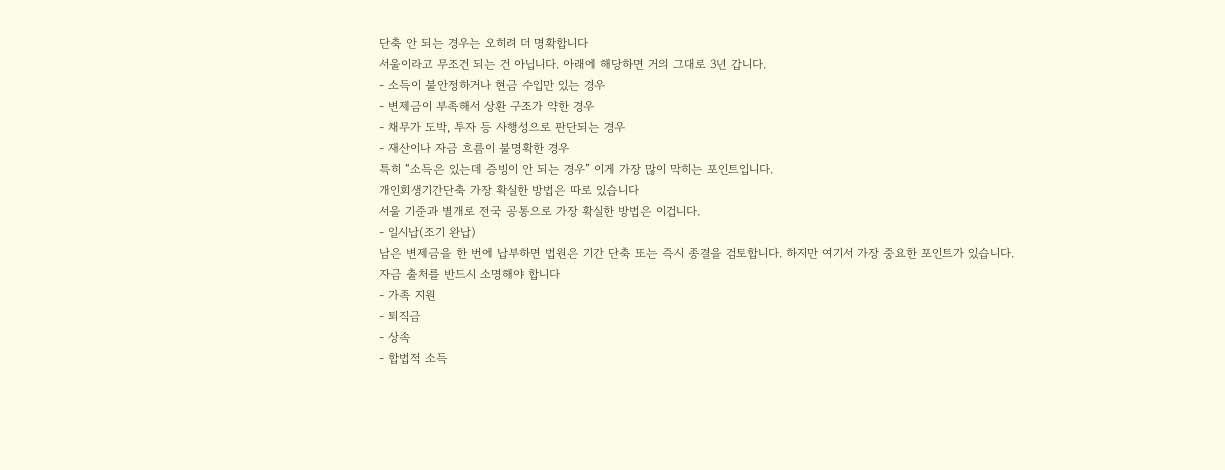단축 안 되는 경우는 오히려 더 명확합니다
서울이라고 무조건 되는 건 아닙니다. 아래에 해당하면 거의 그대로 3년 갑니다.
- 소득이 불안정하거나 현금 수입만 있는 경우
- 변제금이 부족해서 상환 구조가 약한 경우
- 채무가 도박, 투자 등 사행성으로 판단되는 경우
- 재산이나 자금 흐름이 불명확한 경우
특히 “소득은 있는데 증빙이 안 되는 경우” 이게 가장 많이 막히는 포인트입니다.
개인회생기간단축 가장 확실한 방법은 따로 있습니다
서울 기준과 별개로 전국 공통으로 가장 확실한 방법은 이겁니다.
- 일시납(조기 완납)
남은 변제금을 한 번에 납부하면 법원은 기간 단축 또는 즉시 종결을 검토합니다. 하지만 여기서 가장 중요한 포인트가 있습니다.
자금 출처를 반드시 소명해야 합니다
- 가족 지원
- 퇴직금
- 상속
- 합법적 소득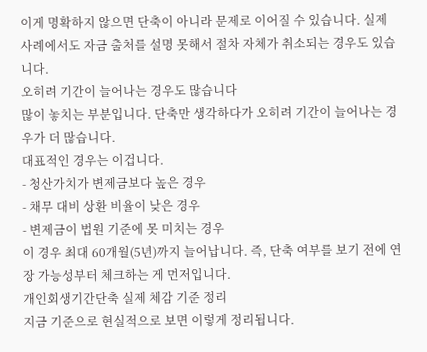이게 명확하지 않으면 단축이 아니라 문제로 이어질 수 있습니다. 실제 사례에서도 자금 출처를 설명 못해서 절차 자체가 취소되는 경우도 있습니다.
오히려 기간이 늘어나는 경우도 많습니다
많이 놓치는 부분입니다. 단축만 생각하다가 오히려 기간이 늘어나는 경우가 더 많습니다.
대표적인 경우는 이겁니다.
- 청산가치가 변제금보다 높은 경우
- 채무 대비 상환 비율이 낮은 경우
- 변제금이 법원 기준에 못 미치는 경우
이 경우 최대 60개월(5년)까지 늘어납니다. 즉, 단축 여부를 보기 전에 연장 가능성부터 체크하는 게 먼저입니다.
개인회생기간단축 실제 체감 기준 정리
지금 기준으로 현실적으로 보면 이렇게 정리됩니다.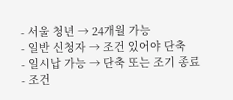- 서울 청년 → 24개월 가능
- 일반 신청자 → 조건 있어야 단축
- 일시납 가능 → 단축 또는 조기 종료
- 조건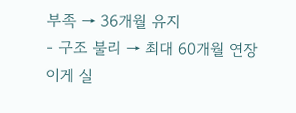부족 → 36개월 유지
- 구조 불리 → 최대 60개월 연장
이게 실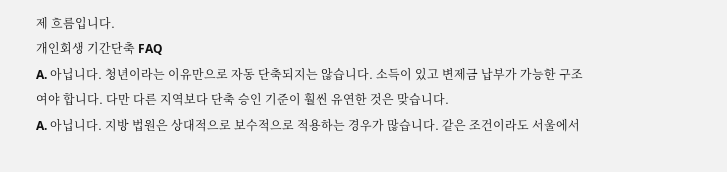제 흐름입니다.
개인회생 기간단축 FAQ
A. 아닙니다. 청년이라는 이유만으로 자동 단축되지는 않습니다. 소득이 있고 변제금 납부가 가능한 구조여야 합니다. 다만 다른 지역보다 단축 승인 기준이 훨씬 유연한 것은 맞습니다.
A. 아닙니다. 지방 법원은 상대적으로 보수적으로 적용하는 경우가 많습니다. 같은 조건이라도 서울에서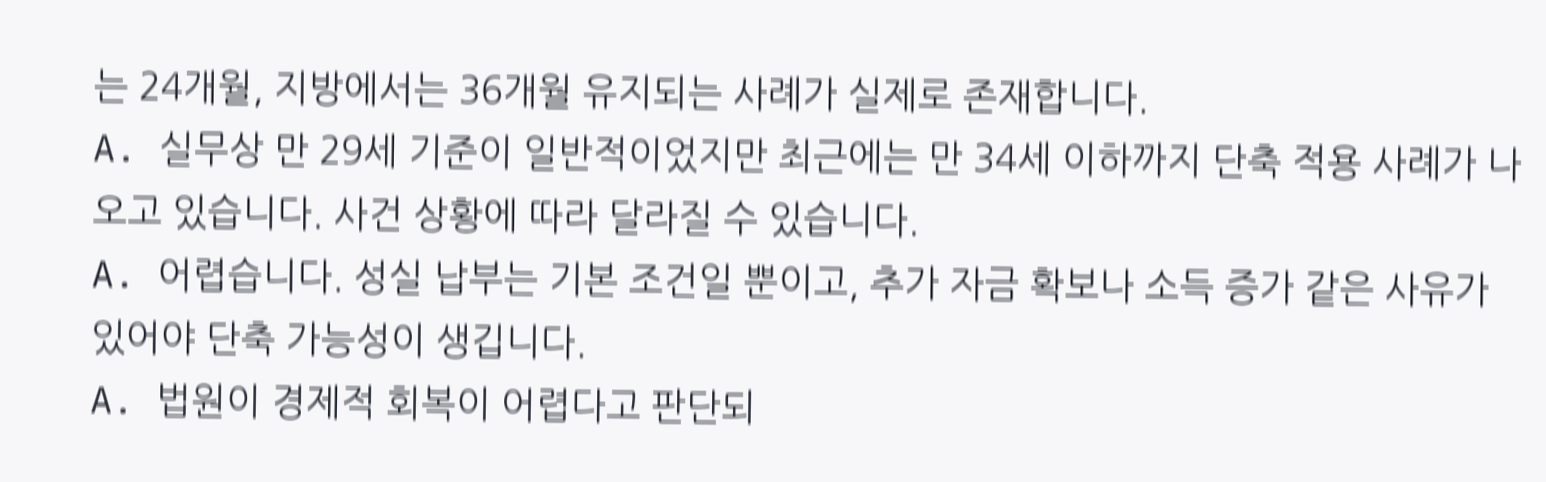는 24개월, 지방에서는 36개월 유지되는 사례가 실제로 존재합니다.
A. 실무상 만 29세 기준이 일반적이었지만 최근에는 만 34세 이하까지 단축 적용 사례가 나오고 있습니다. 사건 상황에 따라 달라질 수 있습니다.
A. 어렵습니다. 성실 납부는 기본 조건일 뿐이고, 추가 자금 확보나 소득 증가 같은 사유가 있어야 단축 가능성이 생깁니다.
A. 법원이 경제적 회복이 어렵다고 판단되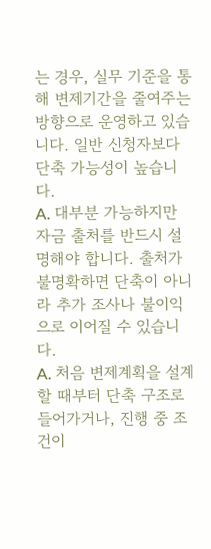는 경우, 실무 기준을 통해 변제기간을 줄여주는 방향으로 운영하고 있습니다. 일반 신청자보다 단축 가능성이 높습니다.
A. 대부분 가능하지만 자금 출처를 반드시 설명해야 합니다. 출처가 불명확하면 단축이 아니라 추가 조사나 불이익으로 이어질 수 있습니다.
A. 처음 변제계획을 설계할 때부터 단축 구조로 들어가거나, 진행 중 조건이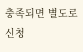충족되면 별도로 신청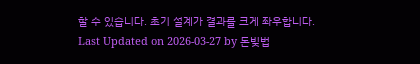할 수 있습니다. 초기 설계가 결과를 크게 좌우합니다.
Last Updated on 2026-03-27 by 돈빚법